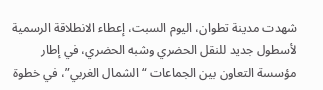شهدت مدينة تطوان، اليوم السبت، إعطاء الانطلاقة الرسمية لأسطول جديد للنقل الحضري وشبه الحضري، في إطار مؤسسة التعاون بين الجماعات “الشمال الغربي”، في خطوة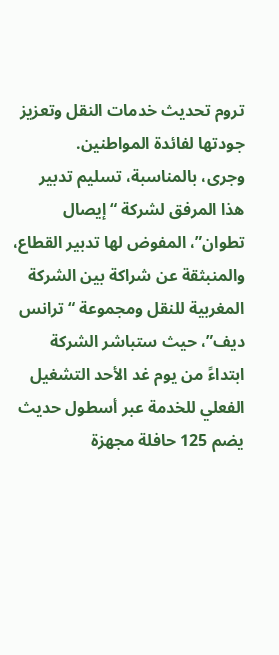تروم تحديث خدمات النقل وتعزيز جودتها لفائدة المواطنين.
وجرى، بالمناسبة، تسليم تدبير هذا المرفق لشركة “إيصال تطوان”، المفوض لها تدبير القطاع، والمنبثقة عن شراكة بين الشركة المغربية للنقل ومجموعة “ترانس ديف”، حيث ستباشر الشركة ابتداءً من يوم غد الأحد التشغيل الفعلي للخدمة عبر أسطول حديث يضم 125 حافلة مجهزة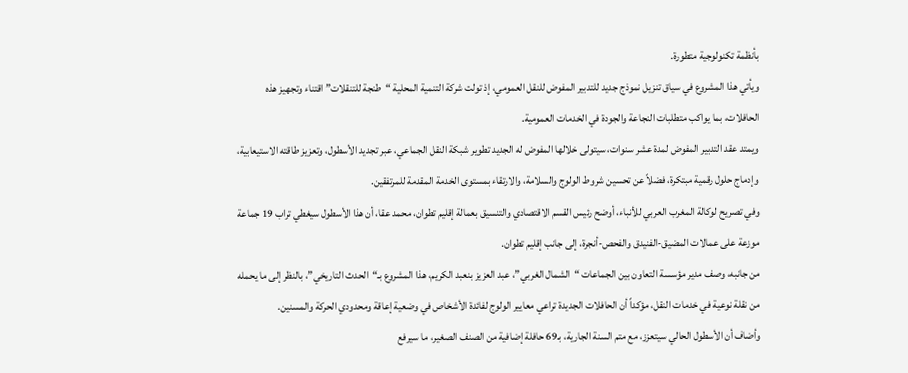بأنظمة تكنولوجية متطورة.
ويأتي هذا المشروع في سياق تنزيل نموذج جديد للتدبير المفوض للنقل العمومي، إذ تولت شركة التنمية المحلية “طنجة للتنقلات” اقتناء وتجهيز هذه الحافلات، بما يواكب متطلبات النجاعة والجودة في الخدمات العمومية.
ويمتد عقد التدبير المفوض لمدة عشر سنوات، سيتولى خلالها المفوض له الجديد تطوير شبكة النقل الجماعي، عبر تجديد الأسطول، وتعزيز طاقته الاستيعابية، وإدماج حلول رقمية مبتكرة، فضلاً عن تحسين شروط الولوج والسلامة، والارتقاء بمستوى الخدمة المقدمة للمرتفقين.
وفي تصريح لوكالة المغرب العربي للأنباء، أوضح رئيس القسم الاقتصادي والتنسيق بعمالة إقليم تطوان، محمد عقا، أن هذا الأسطول سيغطي تراب 19 جماعة موزعة على عمالات المضيق-الفنيدق والفحص-أنجرة، إلى جانب إقليم تطوان.
من جانبه، وصف مدير مؤسسة التعاون بين الجماعات “الشمال الغربي”، عبد العزيز بنعبد الكريم، هذا المشروع بـ“الحدث التاريخي”، بالنظر إلى ما يحمله من نقلة نوعية في خدمات النقل، مؤكداً أن الحافلات الجديدة تراعي معايير الولوج لفائدة الأشخاص في وضعية إعاقة ومحدودي الحركة والمسنين.
وأضاف أن الأسطول الحالي سيتعزز، مع متم السنة الجارية، بـ69 حافلة إضافية من الصنف الصغير، ما سيرفع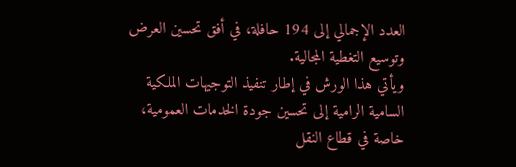العدد الإجمالي إلى 194 حافلة، في أفق تحسين العرض وتوسيع التغطية المجالية.
ويأتي هذا الورش في إطار تنفيذ التوجيهات الملكية السامية الرامية إلى تحسين جودة الخدمات العمومية، خاصة في قطاع النقل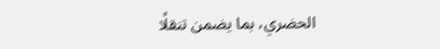الحضري، بما يضمن تنقلًا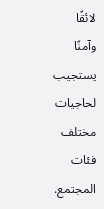لائقًا وآمنًا يستجيب لحاجيات مختلف فئات المجتمع.